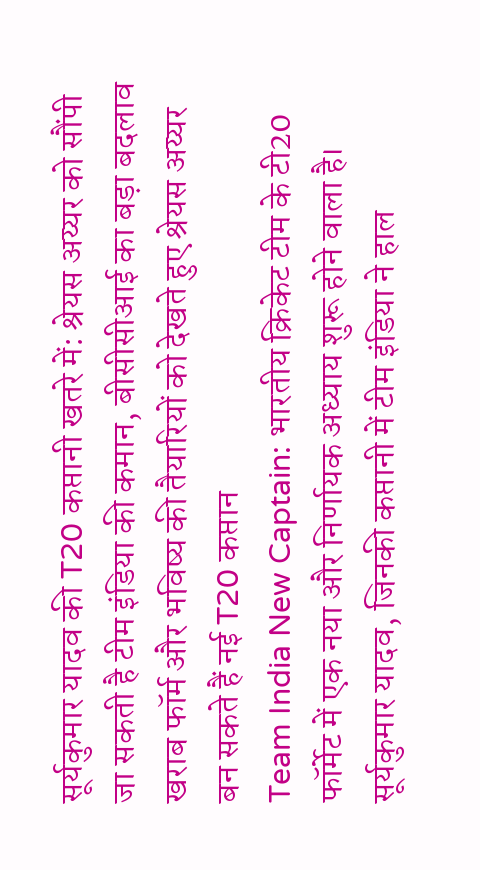सूर्यकुमार यादव की T20 कप्तानी खतरे में: श्रेयस अय्यर को सौंपी जा सकती है टीम इंडिया की कमान, बीसीसीआई का बड़ा बदलाव
खराब फॉर्म और भविष्य की तैयारियों को देखते हुए श्रेयस अय्यर बन सकते हैं नई T20 कप्तान
Team India New Captain: भारतीय क्रिकेट टीम के टी20 फॉर्मेट में एक नया और निर्णायक अध्याय शुरू होने वाला है। सूर्यकुमार यादव, जिनकी कप्तानी में टीम इंडिया ने हाल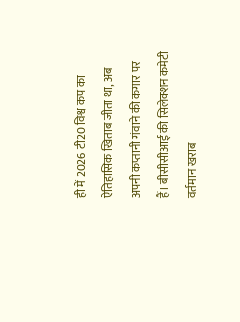ही में 2026 टी20 विश्व कप का ऐतिहासिक खिताब जीता था, अब अपनी कप्तानी गंवाने की कगार पर हैं। बीसीसीआई की सिलेक्शन कमेटी वर्तमान खराब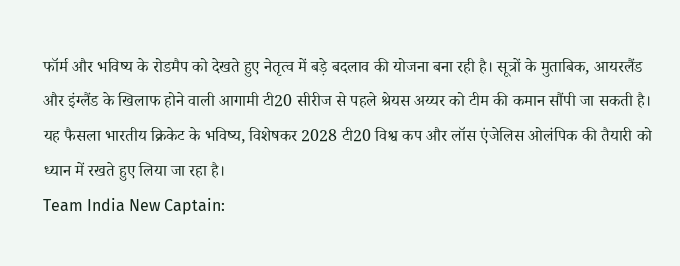फॉर्म और भविष्य के रोडमैप को देखते हुए नेतृत्व में बड़े बदलाव की योजना बना रही है। सूत्रों के मुताबिक, आयरलैंड और इंग्लैंड के खिलाफ होने वाली आगामी टी20 सीरीज से पहले श्रेयस अय्यर को टीम की कमान सौंपी जा सकती है। यह फैसला भारतीय क्रिकेट के भविष्य, विशेषकर 2028 टी20 विश्व कप और लॉस एंजेलिस ओलंपिक की तैयारी को ध्यान में रखते हुए लिया जा रहा है।
Team India New Captain: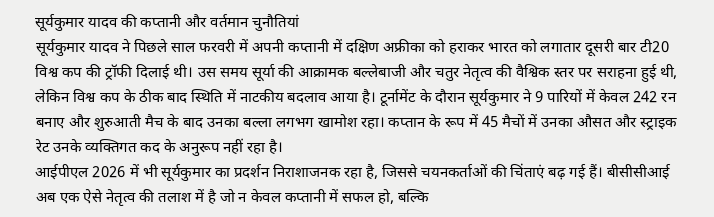सूर्यकुमार यादव की कप्तानी और वर्तमान चुनौतियां
सूर्यकुमार यादव ने पिछले साल फरवरी में अपनी कप्तानी में दक्षिण अफ्रीका को हराकर भारत को लगातार दूसरी बार टी20 विश्व कप की ट्रॉफी दिलाई थी। उस समय सूर्या की आक्रामक बल्लेबाजी और चतुर नेतृत्व की वैश्विक स्तर पर सराहना हुई थी, लेकिन विश्व कप के ठीक बाद स्थिति में नाटकीय बदलाव आया है। टूर्नामेंट के दौरान सूर्यकुमार ने 9 पारियों में केवल 242 रन बनाए और शुरुआती मैच के बाद उनका बल्ला लगभग खामोश रहा। कप्तान के रूप में 45 मैचों में उनका औसत और स्ट्राइक रेट उनके व्यक्तिगत कद के अनुरूप नहीं रहा है।
आईपीएल 2026 में भी सूर्यकुमार का प्रदर्शन निराशाजनक रहा है, जिससे चयनकर्ताओं की चिंताएं बढ़ गई हैं। बीसीसीआई अब एक ऐसे नेतृत्व की तलाश में है जो न केवल कप्तानी में सफल हो, बल्कि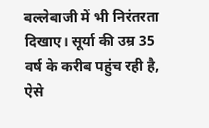बल्लेबाजी में भी निरंतरता दिखाए। सूर्या की उम्र 35 वर्ष के करीब पहुंच रही है, ऐसे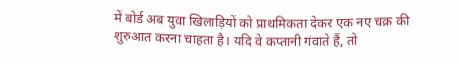में बोर्ड अब युवा खिलाड़ियों को प्राथमिकता देकर एक नए चक्र की शुरुआत करना चाहता है। यदि वे कप्तानी गंवाते हैं, तो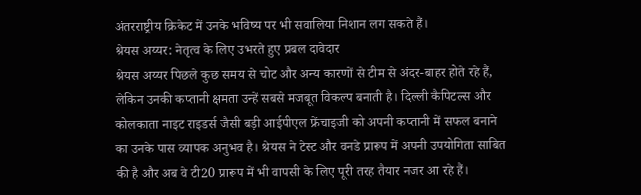अंतरराष्ट्रीय क्रिकेट में उनके भविष्य पर भी सवालिया निशान लग सकते हैं।
श्रेयस अय्यर: नेतृत्व के लिए उभरते हुए प्रबल दावेदार
श्रेयस अय्यर पिछले कुछ समय से चोट और अन्य कारणों से टीम से अंदर-बाहर होते रहे हैं, लेकिन उनकी कप्तानी क्षमता उन्हें सबसे मजबूत विकल्प बनाती है। दिल्ली कैपिटल्स और कोलकाता नाइट राइडर्स जैसी बड़ी आईपीएल फ्रेंचाइजी को अपनी कप्तानी में सफल बनाने का उनके पास व्यापक अनुभव है। श्रेयस ने टेस्ट और वनडे प्रारूप में अपनी उपयोगिता साबित की है और अब वे टी20 प्रारूप में भी वापसी के लिए पूरी तरह तैयार नजर आ रहे हैं।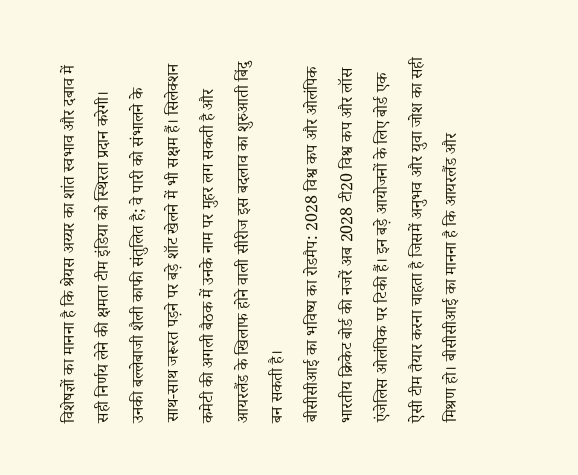विशेषज्ञों का मानना है कि श्रेयस अय्यर का शांत स्वभाव और दबाव में सही निर्णय लेने की क्षमता टीम इंडिया को स्थिरता प्रदान करेगी। उनकी बल्लेबाजी शैली काफी संतुलित है; वे पारी को संभालने के साथ-साथ जरूरत पड़ने पर बड़े शॉट खेलने में भी सक्षम हैं। सिलेक्शन कमेटी की अगली बैठक में उनके नाम पर मुहर लग सकती है और आयरलैंड के खिलाफ होने वाली सीरीज इस बदलाव का शुरुआती बिंदु बन सकती है।
बीसीसीआई का भविष्य का रोडमैप: 2028 विश्व कप और ओलंपिक
भारतीय क्रिकेट बोर्ड की नजरें अब 2028 टी20 विश्व कप और लॉस एंजेलिस ओलंपिक पर टिकी हैं। इन बड़े आयोजनों के लिए बोर्ड एक ऐसी टीम तैयार करना चाहता है जिसमें अनुभव और युवा जोश का सही मिश्रण हो। बीसीसीआई का मानना है कि आयरलैंड और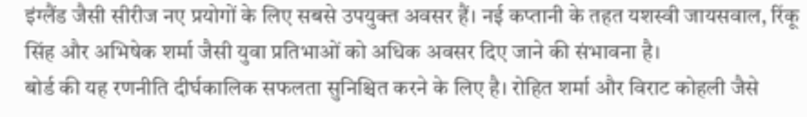इंग्लैंड जैसी सीरीज नए प्रयोगों के लिए सबसे उपयुक्त अवसर हैं। नई कप्तानी के तहत यशस्वी जायसवाल, रिंकू सिंह और अभिषेक शर्मा जैसी युवा प्रतिभाओं को अधिक अवसर दिए जाने की संभावना है।
बोर्ड की यह रणनीति दीर्घकालिक सफलता सुनिश्चित करने के लिए है। रोहित शर्मा और विराट कोहली जैसे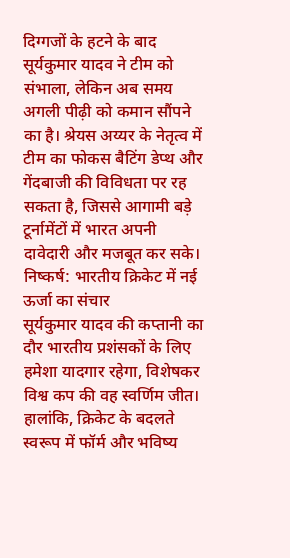दिग्गजों के हटने के बाद सूर्यकुमार यादव ने टीम को संभाला, लेकिन अब समय अगली पीढ़ी को कमान सौंपने का है। श्रेयस अय्यर के नेतृत्व में टीम का फोकस बैटिंग डेप्थ और गेंदबाजी की विविधता पर रह सकता है, जिससे आगामी बड़े टूर्नामेंटों में भारत अपनी दावेदारी और मजबूत कर सके।
निष्कर्ष: भारतीय क्रिकेट में नई ऊर्जा का संचार
सूर्यकुमार यादव की कप्तानी का दौर भारतीय प्रशंसकों के लिए हमेशा यादगार रहेगा, विशेषकर विश्व कप की वह स्वर्णिम जीत। हालांकि, क्रिकेट के बदलते स्वरूप में फॉर्म और भविष्य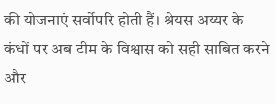की योजनाएं सर्वोपरि होती हैं। श्रेयस अय्यर के कंधों पर अब टीम के विश्वास को सही साबित करने और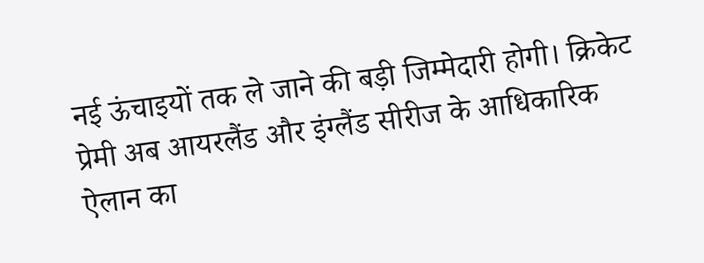नई ऊंचाइयों तक ले जाने की बड़ी जिम्मेदारी होगी। क्रिकेट प्रेमी अब आयरलैंड और इंग्लैंड सीरीज के आधिकारिक ऐलान का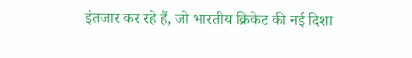इंतजार कर रहे हैं, जो भारतीय क्रिकेट की नई दिशा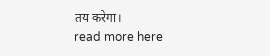तय करेगा।
read more here